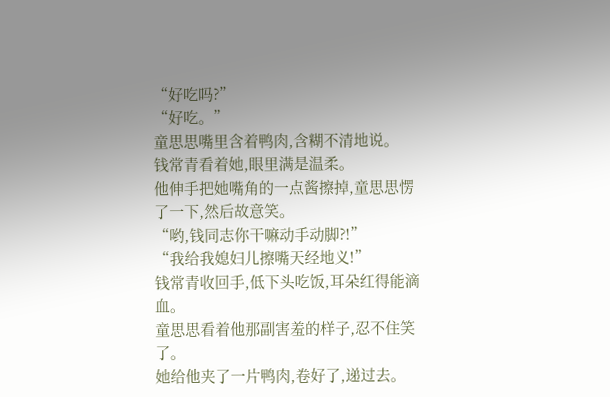“好吃吗?”
“好吃。”
童思思嘴里含着鸭肉,含糊不清地说。
钱常青看着她,眼里满是温柔。
他伸手把她嘴角的一点酱擦掉,童思思愣了一下,然后故意笑。
“哟,钱同志你干嘛动手动脚?!”
“我给我媳妇儿擦嘴天经地义!”
钱常青收回手,低下头吃饭,耳朵红得能滴血。
童思思看着他那副害羞的样子,忍不住笑了。
她给他夹了一片鸭肉,卷好了,递过去。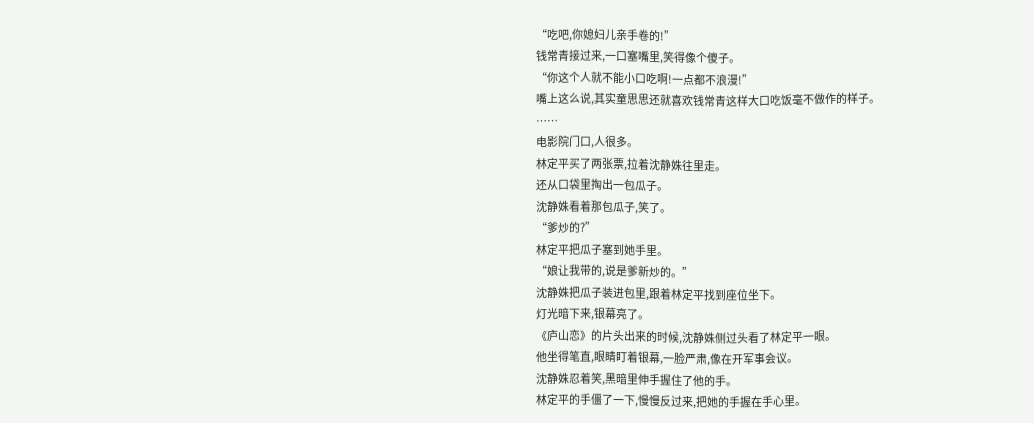“吃吧,你媳妇儿亲手卷的!”
钱常青接过来,一口塞嘴里,笑得像个傻子。
“你这个人就不能小口吃啊!一点都不浪漫!”
嘴上这么说,其实童思思还就喜欢钱常青这样大口吃饭毫不做作的样子。
……
电影院门口,人很多。
林定平买了两张票,拉着沈静姝往里走。
还从口袋里掏出一包瓜子。
沈静姝看着那包瓜子,笑了。
“爹炒的?”
林定平把瓜子塞到她手里。
“娘让我带的,说是爹新炒的。”
沈静姝把瓜子装进包里,跟着林定平找到座位坐下。
灯光暗下来,银幕亮了。
《庐山恋》的片头出来的时候,沈静姝侧过头看了林定平一眼。
他坐得笔直,眼睛盯着银幕,一脸严肃,像在开军事会议。
沈静姝忍着笑,黑暗里伸手握住了他的手。
林定平的手僵了一下,慢慢反过来,把她的手握在手心里。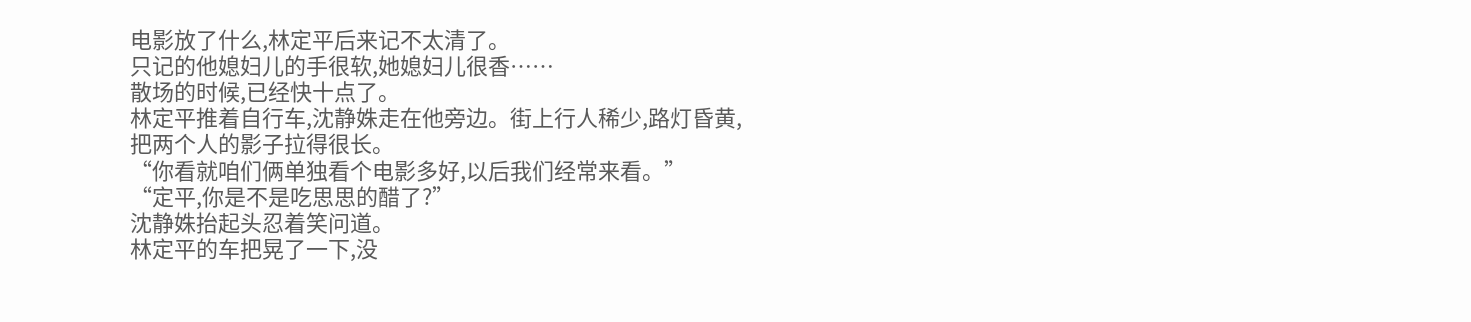电影放了什么,林定平后来记不太清了。
只记的他媳妇儿的手很软,她媳妇儿很香……
散场的时候,已经快十点了。
林定平推着自行车,沈静姝走在他旁边。街上行人稀少,路灯昏黄,把两个人的影子拉得很长。
“你看就咱们俩单独看个电影多好,以后我们经常来看。”
“定平,你是不是吃思思的醋了?”
沈静姝抬起头忍着笑问道。
林定平的车把晃了一下,没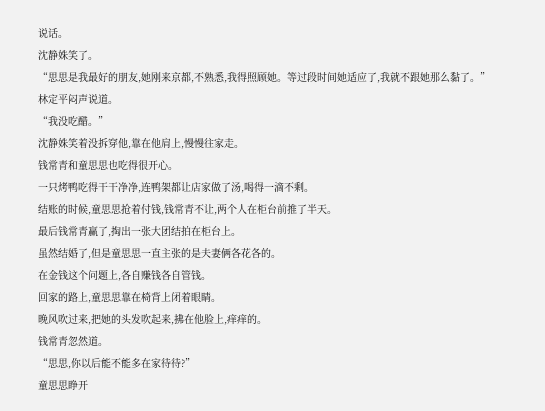说话。
沈静姝笑了。
“思思是我最好的朋友,她刚来京都,不熟悉,我得照顾她。等过段时间她适应了,我就不跟她那么黏了。”
林定平闷声说道。
“我没吃醋。”
沈静姝笑着没拆穿他,靠在他肩上,慢慢往家走。
钱常青和童思思也吃得很开心。
一只烤鸭吃得干干净净,连鸭架都让店家做了汤,喝得一滴不剩。
结账的时候,童思思抢着付钱,钱常青不让,两个人在柜台前推了半天。
最后钱常青赢了,掏出一张大团结拍在柜台上。
虽然结婚了,但是童思思一直主张的是夫妻俩各花各的。
在金钱这个问题上,各自赚钱各自管钱。
回家的路上,童思思靠在椅背上闭着眼睛。
晚风吹过来,把她的头发吹起来,拂在他脸上,痒痒的。
钱常青忽然道。
“思思,你以后能不能多在家待待?”
童思思睁开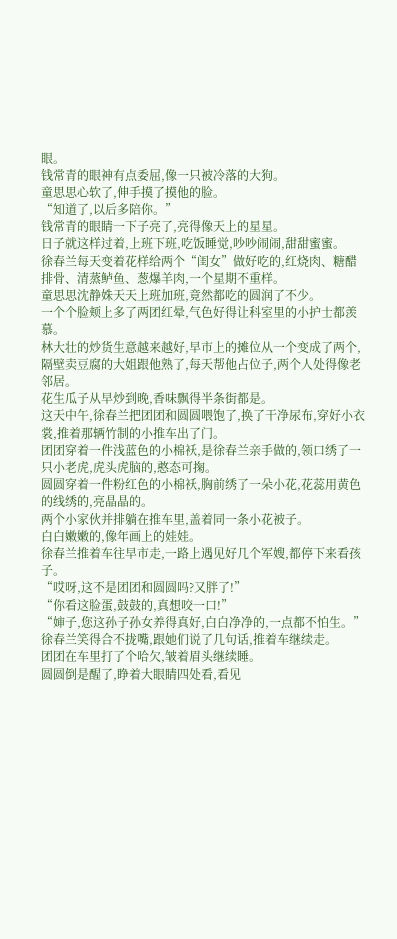眼。
钱常青的眼神有点委屈,像一只被冷落的大狗。
童思思心软了,伸手摸了摸他的脸。
“知道了,以后多陪你。”
钱常青的眼睛一下子亮了,亮得像天上的星星。
日子就这样过着,上班下班,吃饭睡觉,吵吵闹闹,甜甜蜜蜜。
徐春兰每天变着花样给两个“闺女”做好吃的,红烧肉、糖醋排骨、清蒸鲈鱼、葱爆羊肉,一个星期不重样。
童思思沈静姝天天上班加班,竟然都吃的圆润了不少。
一个个脸颊上多了两团红晕,气色好得让科室里的小护士都羡慕。
林大壮的炒货生意越来越好,早市上的摊位从一个变成了两个,隔壁卖豆腐的大姐跟他熟了,每天帮他占位子,两个人处得像老邻居。
花生瓜子从早炒到晚,香味飘得半条街都是。
这天中午,徐春兰把团团和圆圆喂饱了,换了干净尿布,穿好小衣裳,推着那辆竹制的小推车出了门。
团团穿着一件浅蓝色的小棉袄,是徐春兰亲手做的,领口绣了一只小老虎,虎头虎脑的,憨态可掬。
圆圆穿着一件粉红色的小棉袄,胸前绣了一朵小花,花蕊用黄色的线绣的,亮晶晶的。
两个小家伙并排躺在推车里,盖着同一条小花被子。
白白嫩嫩的,像年画上的娃娃。
徐春兰推着车往早市走,一路上遇见好几个军嫂,都停下来看孩子。
“哎呀,这不是团团和圆圆吗?又胖了!”
“你看这脸蛋,鼓鼓的,真想咬一口!”
“婶子,您这孙子孙女养得真好,白白净净的,一点都不怕生。”
徐春兰笑得合不拢嘴,跟她们说了几句话,推着车继续走。
团团在车里打了个哈欠,皱着眉头继续睡。
圆圆倒是醒了,睁着大眼睛四处看,看见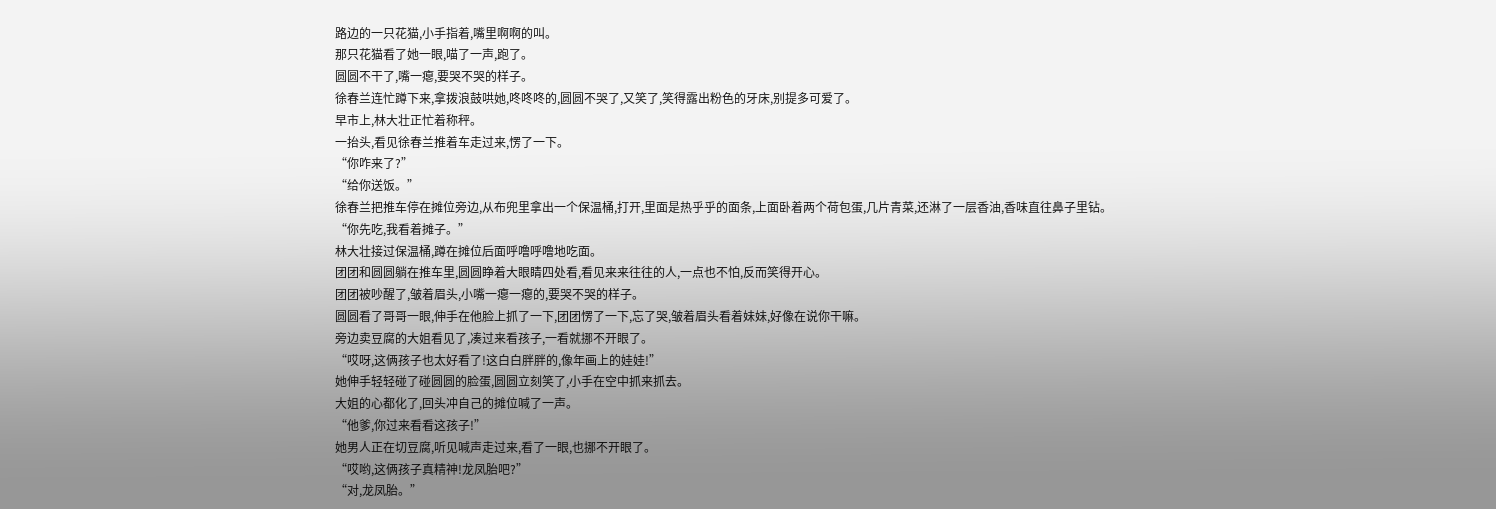路边的一只花猫,小手指着,嘴里啊啊的叫。
那只花猫看了她一眼,喵了一声,跑了。
圆圆不干了,嘴一瘪,要哭不哭的样子。
徐春兰连忙蹲下来,拿拨浪鼓哄她,咚咚咚的,圆圆不哭了,又笑了,笑得露出粉色的牙床,别提多可爱了。
早市上,林大壮正忙着称秤。
一抬头,看见徐春兰推着车走过来,愣了一下。
“你咋来了?”
“给你送饭。”
徐春兰把推车停在摊位旁边,从布兜里拿出一个保温桶,打开,里面是热乎乎的面条,上面卧着两个荷包蛋,几片青菜,还淋了一层香油,香味直往鼻子里钻。
“你先吃,我看着摊子。”
林大壮接过保温桶,蹲在摊位后面呼噜呼噜地吃面。
团团和圆圆躺在推车里,圆圆睁着大眼睛四处看,看见来来往往的人,一点也不怕,反而笑得开心。
团团被吵醒了,皱着眉头,小嘴一瘪一瘪的,要哭不哭的样子。
圆圆看了哥哥一眼,伸手在他脸上抓了一下,团团愣了一下,忘了哭,皱着眉头看着妹妹,好像在说你干嘛。
旁边卖豆腐的大姐看见了,凑过来看孩子,一看就挪不开眼了。
“哎呀,这俩孩子也太好看了!这白白胖胖的,像年画上的娃娃!”
她伸手轻轻碰了碰圆圆的脸蛋,圆圆立刻笑了,小手在空中抓来抓去。
大姐的心都化了,回头冲自己的摊位喊了一声。
“他爹,你过来看看这孩子!”
她男人正在切豆腐,听见喊声走过来,看了一眼,也挪不开眼了。
“哎哟,这俩孩子真精神!龙凤胎吧?”
“对,龙凤胎。”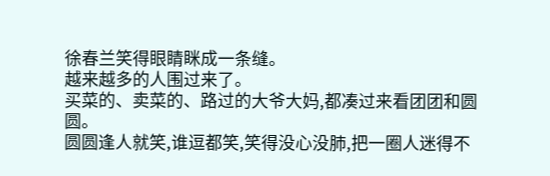徐春兰笑得眼睛眯成一条缝。
越来越多的人围过来了。
买菜的、卖菜的、路过的大爷大妈,都凑过来看团团和圆圆。
圆圆逢人就笑,谁逗都笑,笑得没心没肺,把一圈人迷得不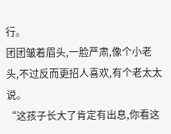行。
团团皱着眉头,一脸严肃,像个小老头,不过反而更招人喜欢,有个老太太说。
“这孩子长大了肯定有出息,你看这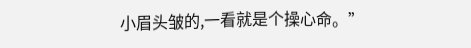小眉头皱的,一看就是个操心命。”